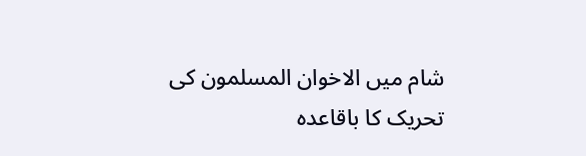شام میں الاخوان المسلمون کی تحریک کا باقاعدہ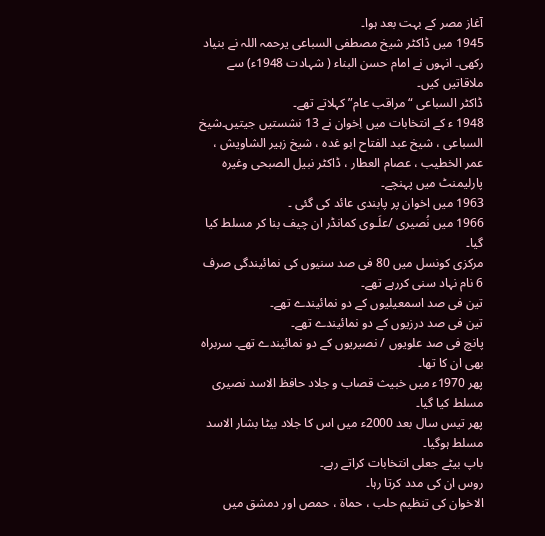آغاز مصر کے بہت بعد ہوا۔
1945 میں ڈاکٹر شیخ مصطفی السباعی یرحمہ اللہ نے بنیاد رکھی۔ انہوں نے امام حسن البناء ( شہادت 1948ء) سے ملاقاتیں کیں۔
ڈاکٹر السباعی “مراقب عام” کہلاتے تھے۔
1948 ء کے انتخابات میں اِخوان نے 13 نشستیں جیتیں۔شیخ السباعی ، شیخ عبد الفتاح ابو غدہ ، شیخ زہیر الشاویش ، عمر الخطیب ، عصام العطار ، ڈاکٹر نبیل الصبحی وغیرہ پارلیمنٹ میں پہنچے۔
1963 میں اخوان پر پابندی عائد کی گئی ۔
1966 میں نُصیری /علَـوی کمانڈر ان چیف بنا کر مسلط کیا گیا۔
مرکزی کونسل میں 80 فی صد سنیوں کی نمائیندگی صرف 6 نام نہاد سنی کررہے تھے۔
تین فی صد اسمعیلیوں کے دو نمائیندے تھے۔
تین فی صد درزیوں کے دو نمائیندے تھے۔
پانچ فی صد علویوں / نصیریوں کے دو نمائیندے تھے۔ سربراہ بھی ان کا تھا۔
پھر 1970ء میں خبیث قصاب و جلاد حافظ الاسد نصیری مسلط کیا گیا۔
پھر تیس سال بعد 2000ء میں اس کا جلاد بیٹا بشار الاسد مسلط ہوگیا۔
باپ بیٹے جعلی انتخابات کراتے رہے۔
روس ان کی مدد کرتا رہا۔
الاخوان کی تنظیم حلب ، حماة ، حمص اور دمشق میں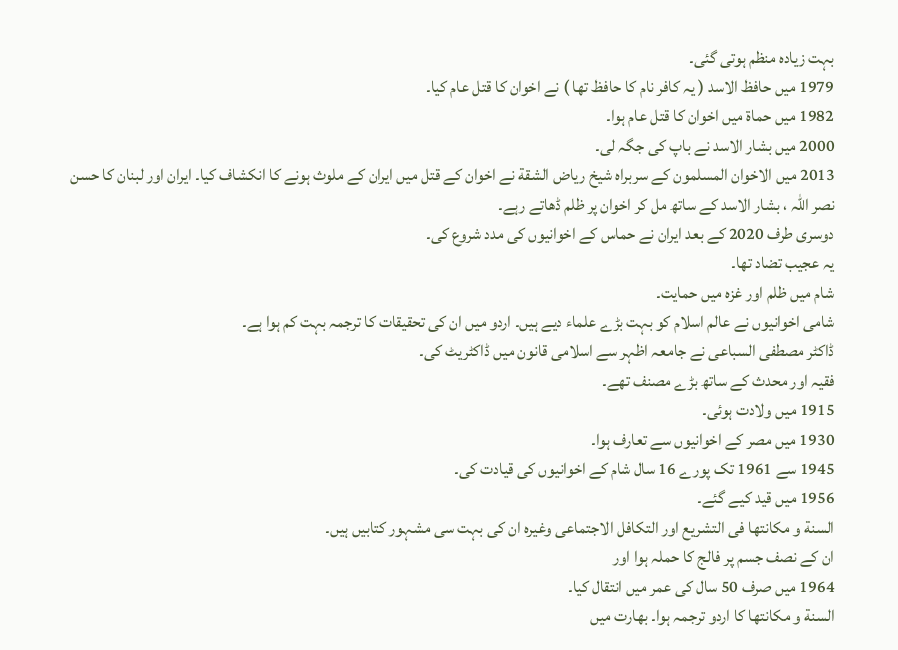بہت زیادہ منظم ہوتی گئی۔
1979 میں حافظ الاسد ( یہ کافر نام کا حافظ تھا ) نے اخوان کا قتل عام کیا۔
1982 میں حماة میں اخوان کا قتل عام ہوا۔
2000 میں بشار الاسد نے باپ کی جگہ لی۔
2013 میں الاخوان المسلمون کے سربراہ شیخ ریاض الشقة نے اخوان کے قتل میں ایران کے ملوث ہونے کا انکشاف کیا۔ ایران اور لبنان کا حسن نصر اللہ ، بشار الاسد کے ساتھ مل کر اخوان پر ظلم ڈھاتے رہے۔
دوسری طرف 2020 کے بعد ایران نے حماس کے اخوانیوں کی مدد شروع کی۔
یہ عجیب تضاد تھا۔
شام میں ظلم اور غزہ میں حمایت۔
شامی اخوانیوں نے عالم اسلام کو بہت بڑے علماء دیے ہیں۔ اردو میں ان کی تحقیقات کا ترجمہ بہت کم ہوا ہے۔
ڈاکٹر مصطفی السباعی نے جامعہ اظہر سے اسلامی قانون میں ڈاکٹریٹ کی۔
فقیہ اور محدث کے ساتھ بڑے مصنف تھے۔
1915 میں ولادت ہوئی۔
1930 میں مصر کے اخوانیوں سے تعارف ہوا۔
1945 سے 1961 تک پورے 16 سال شام کے اخوانیوں کی قیادت کی۔
1956 میں قید کیے گئے۔
السنة و مکانتھا فی التشریع اور التکافل الاجتماعی وغیرہ ان کی بہت سی مشہور کتابیں ہیں۔
ان کے نصف جسم پر فالج کا حملہ ہوا اور
1964 میں صرف 50 سال کی عمر میں انتقال کیا۔
السنة و مکانتھا کا اردو ترجمہ ہوا۔ بھارت میں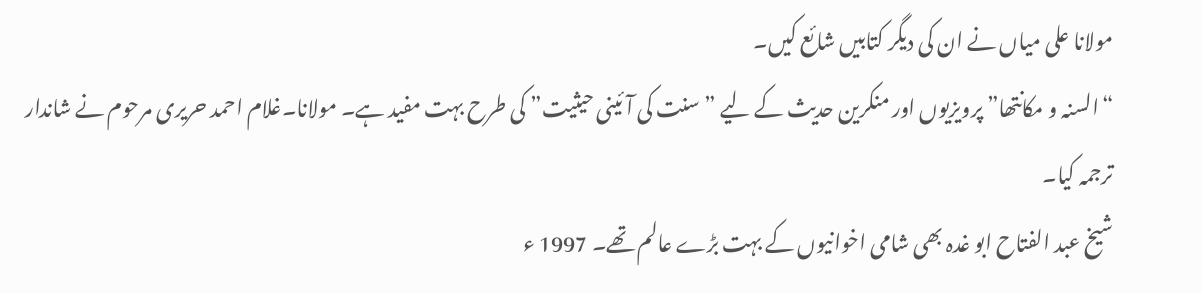مولانا علی میاں نے ان کی دیگر کتابیں شائع کیں۔
“السنہ و مکانتھا” پرویزیوں اور منکرین حدیث کے لیے ” سنت کی آئینی حیثیت” کی طرح بہت مفید ہے۔ مولانا۔غلام احمد حریری مرحوم نے شاندار ترجمہ کیا۔
شیخ عبد الفتاح ابو غدہ بھی شامی اخوانیوں کے بہت بڑے عالم تھے۔ 1997 ء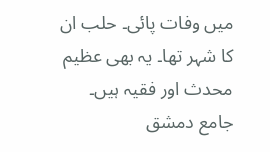میں وفات پائی۔ حلب ان کا شہر تھا۔ یہ بھی عظیم محدث اور فقیہ ہیں۔ جامع دمشق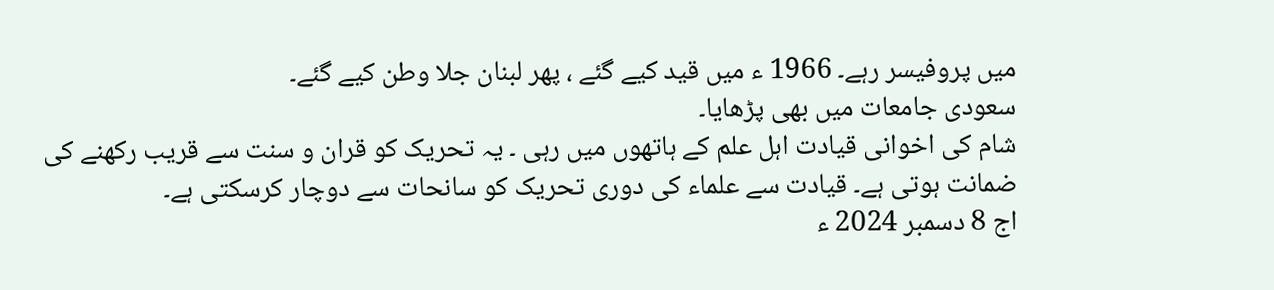میں پروفیسر رہے۔ 1966 ء میں قید کیے گئے ، پھر لبنان جلا وطن کیے گئے۔
سعودی جامعات میں بھی پڑھایا۔
شام کی اخوانی قیادت اہل علم کے ہاتھوں میں رہی ۔ یہ تحریک کو قران و سنت سے قریب رکھنے کی ضمانت ہوتی ہے۔ قیادت سے علماء کی دوری تحریک کو سانحات سے دوچار کرسکتی ہے۔
اج 8 دسمبر 2024 ء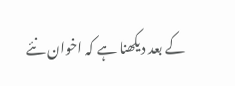کے بعد دیکھنا ہے کہ اخوان نئے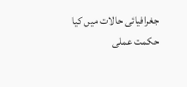جغرافیائی حالات میں کیا حکمت عملی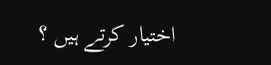اختیار کرتے ہیں ؟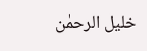خلیل الرحمٰن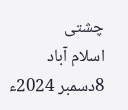چشتی
اسلام آباد
8دسمبر 2024ء